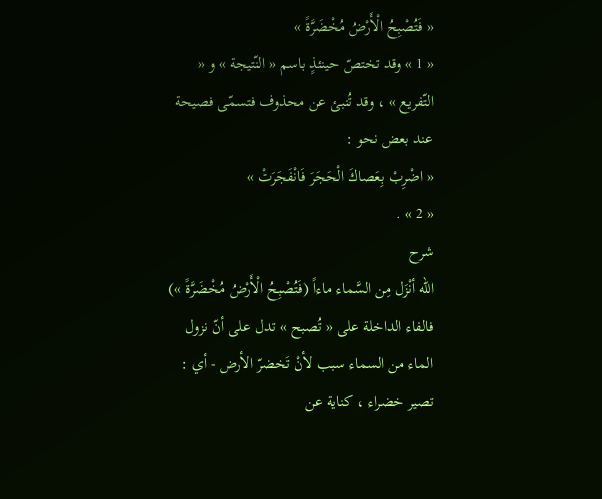« فَتُصْبِحُ الْأَرْضُ مُخْضَرَّةً »
« 1 » وقد تختصّ حينئذٍ باسم « النّتيجة » و « التّفريع » ، وقد تُنبئ عن محذوف فتسمّى فصيحة عند بعض نحو :
« اضْرِبْ بِعَصاكَ الْحَجَرَ فَانْفَجَرَتْ »
« 2 » .
شرح
الله أنْزَل مِن السَّماء ماءاً (فَتُصْبِحُ الْأَرْضُ مُخْضَرَّةً ») فالفاء الداخلة على « تُصبح » تدل على أنّ نزول الماء من السماء سبب لأنْ تَخضرّ الأرض - أي : تصير خضراء ، كناية عن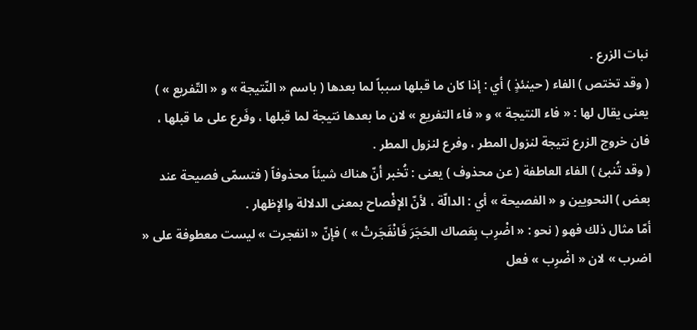نبات الزرع .
( وقد تختص ) الفاء ( حينئذٍ ) أي : إذا كان ما قبلها سبباً لما بعدها ( باسم « النّتيجة » و « التّفريع » ) يعنى يقال لها : « فاء النتيجة » و « فاء التفريع » لان ما بعدها نتيجة لما قبلها ، وفَرع على ما قبلها ، فان خروج الزرع نتيجة لنزول المطر ، وفرع لنزول المطر .
( وقد تُنبئ ) الفاء العاطفة ( عن محذوف ) يعنى : تُخبر أنّ هناك شيئاً محذوفاً ( فتسمّى فصيحة عند بعض ) النحويين و « الفصيحة » أي : الدالّة ، لأنّ الإفْصاح بمعنى الدلالة والإظهار .
أمّا مثال ذلك فهو ( نحو : « اضْرِب بِعَصاك الحَجَرَ فَانْفَجَرتْ » ) فإنّ « انفجرت » ليست معطوفة على « اضرب » لان « اضْرِب » فعل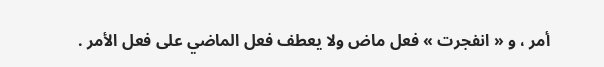أمر ، و « انفجرت » فعل ماض ولا يعطف فعل الماضي على فعل الأمر .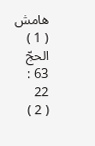هامش
( 1 ) الحجّ 63 : 22
( 2 )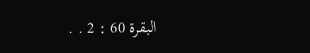البقرة 60 : 2 . .